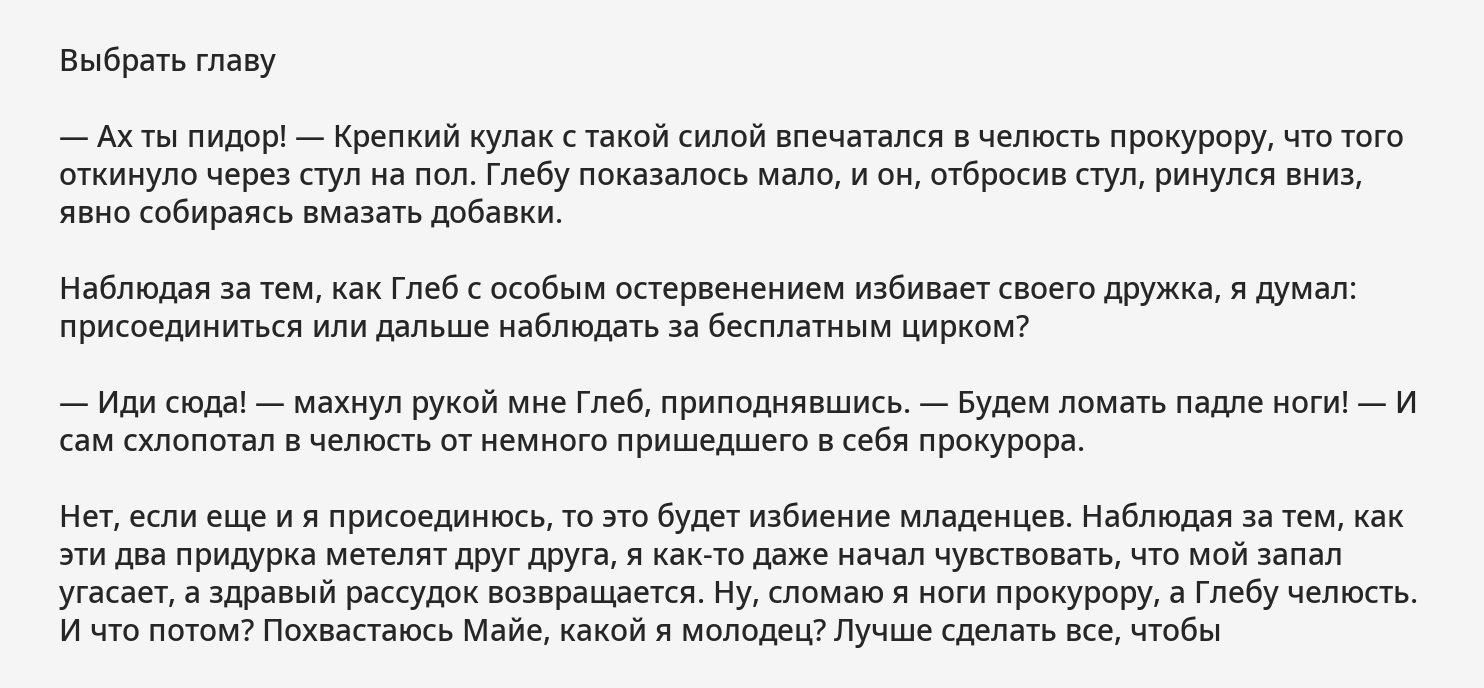Выбрать главу

— Ах ты пидор! — Крепкий кулак с такой силой впечатался в челюсть прокурору, что того откинуло через стул на пол. Глебу показалось мало, и он, отбросив стул, ринулся вниз, явно собираясь вмазать добавки.

Наблюдая за тем, как Глеб с особым остервенением избивает своего дружка, я думал: присоединиться или дальше наблюдать за бесплатным цирком?

— Иди сюда! — махнул рукой мне Глеб, приподнявшись. — Будем ломать падле ноги! — И сам схлопотал в челюсть от немного пришедшего в себя прокурора.

Нет, если еще и я присоединюсь, то это будет избиение младенцев. Наблюдая за тем, как эти два придурка метелят друг друга, я как-то даже начал чувствовать, что мой запал угасает, а здравый рассудок возвращается. Ну, сломаю я ноги прокурору, а Глебу челюсть. И что потом? Похвастаюсь Майе, какой я молодец? Лучше сделать все, чтобы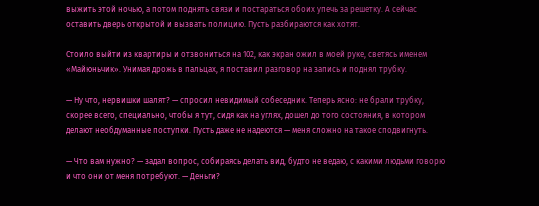выжить этой ночью, а потом поднять связи и постараться обоих упечь за решетку. А сейчас оставить дверь открытой и вызвать полицию. Пусть разбираются как хотят.

Стоило выйти из квартиры и отзвониться на 102, как экран ожил в моей руке, светясь именем «Майюньчик». Унимая дрожь в пальцах, я поставил разговор на запись и поднял трубку.

— Ну что, нервишки шалят? — спросил невидимый собеседник. Теперь ясно: не брали трубку, скорее всего, специально, чтобы я тут, сидя как на углях, дошел до того состояния, в котором делают необдуманные поступки. Пусть даже не надеются — меня сложно на такое сподвигнуть.

— Что вам нужно? — задал вопрос, собираясь делать вид, будто не ведаю, с какими людьми говорю и что они от меня потребуют. — Деньги?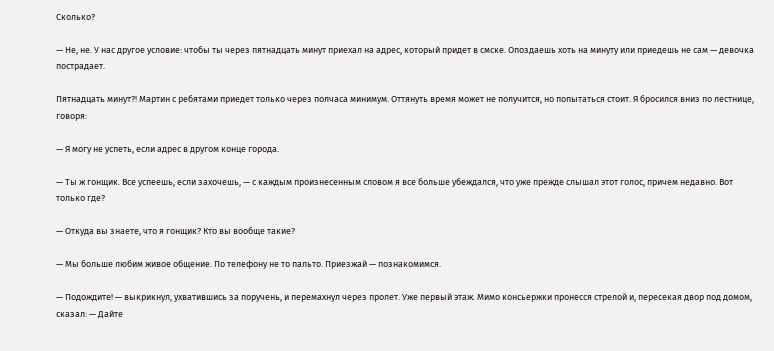Сколько?

— Не, не. У нас другое условие: чтобы ты через пятнадцать минут приехал на адрес, который придет в смске. Опоздаешь хоть на минуту или приедешь не сам — девочка пострадает.

Пятнадцать минут?! Мартин с ребятами приедет только через полчаса минимум. Оттянуть время может не получится, но попытаться стоит. Я бросился вниз по лестнице, говоря:

— Я могу не успеть, если адрес в другом конце города.

— Ты ж гонщик. Все успеешь, если захочешь, — с каждым произнесенным словом я все больше убеждался, что уже прежде слышал этот голос, причем недавно. Вот только где?

— Откуда вы знаете, что я гонщик? Кто вы вообще такие?

— Мы больше любим живое общение. По телефону не то пальто. Приезжай — познакомимся.

— Подождите! — выкрикнул, ухватившись за поручень, и перемахнул через пролет. Уже первый этаж. Мимо консьержки пронесся стрелой и, пересекая двор под домом, сказал: — Дайте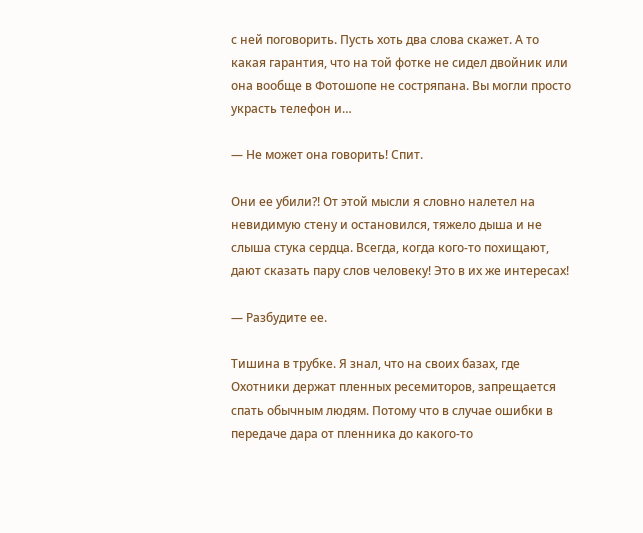с ней поговорить. Пусть хоть два слова скажет. А то какая гарантия, что на той фотке не сидел двойник или она вообще в Фотошопе не состряпана. Вы могли просто украсть телефон и…

— Не может она говорить! Спит.

Они ее убили?! От этой мысли я словно налетел на невидимую стену и остановился, тяжело дыша и не слыша стука сердца. Всегда, когда кого-то похищают, дают сказать пару слов человеку! Это в их же интересах!

— Разбудите ее.

Тишина в трубке. Я знал, что на своих базах, где Охотники держат пленных ресемиторов, запрещается спать обычным людям. Потому что в случае ошибки в передаче дара от пленника до какого-то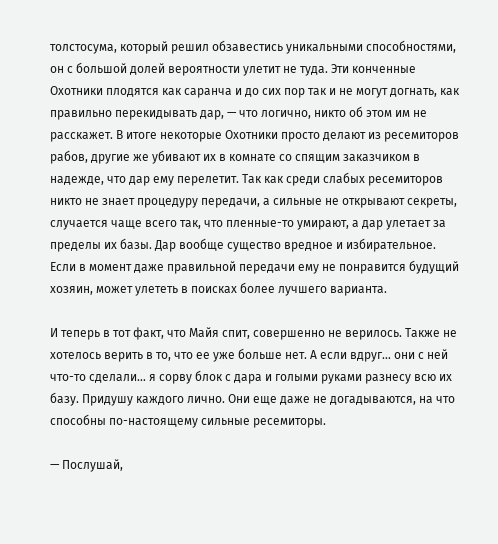толстосума, который решил обзавестись уникальными способностями, он с большой долей вероятности улетит не туда. Эти конченные Охотники плодятся как саранча и до сих пор так и не могут догнать, как правильно перекидывать дар, — что логично, никто об этом им не расскажет. В итоге некоторые Охотники просто делают из ресемиторов рабов, другие же убивают их в комнате со спящим заказчиком в надежде, что дар ему перелетит. Так как среди слабых ресемиторов никто не знает процедуру передачи, а сильные не открывают секреты, случается чаще всего так, что пленные-то умирают, а дар улетает за пределы их базы. Дар вообще существо вредное и избирательное. Если в момент даже правильной передачи ему не понравится будущий хозяин, может улететь в поисках более лучшего варианта.

И теперь в тот факт, что Майя спит, совершенно не верилось. Также не хотелось верить в то, что ее уже больше нет. А если вдруг… они с ней что-то сделали… я сорву блок с дара и голыми руками разнесу всю их базу. Придушу каждого лично. Они еще даже не догадываются, на что способны по-настоящему сильные ресемиторы.

— Послушай,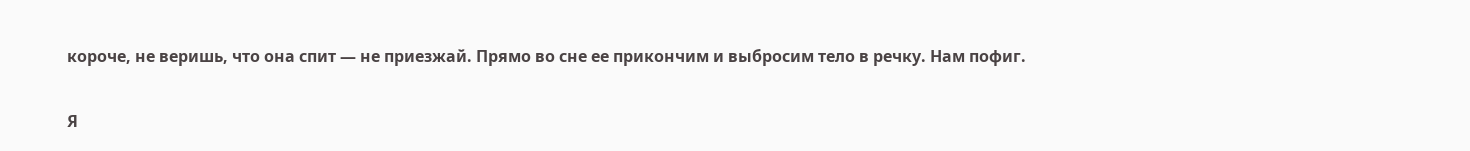короче, не веришь, что она спит — не приезжай. Прямо во сне ее прикончим и выбросим тело в речку. Нам пофиг.

Я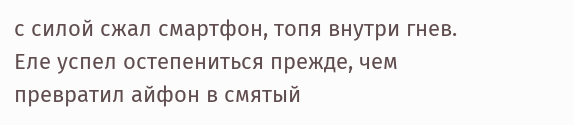с силой сжал смартфон, топя внутри гнев. Еле успел остепениться прежде, чем превратил айфон в смятый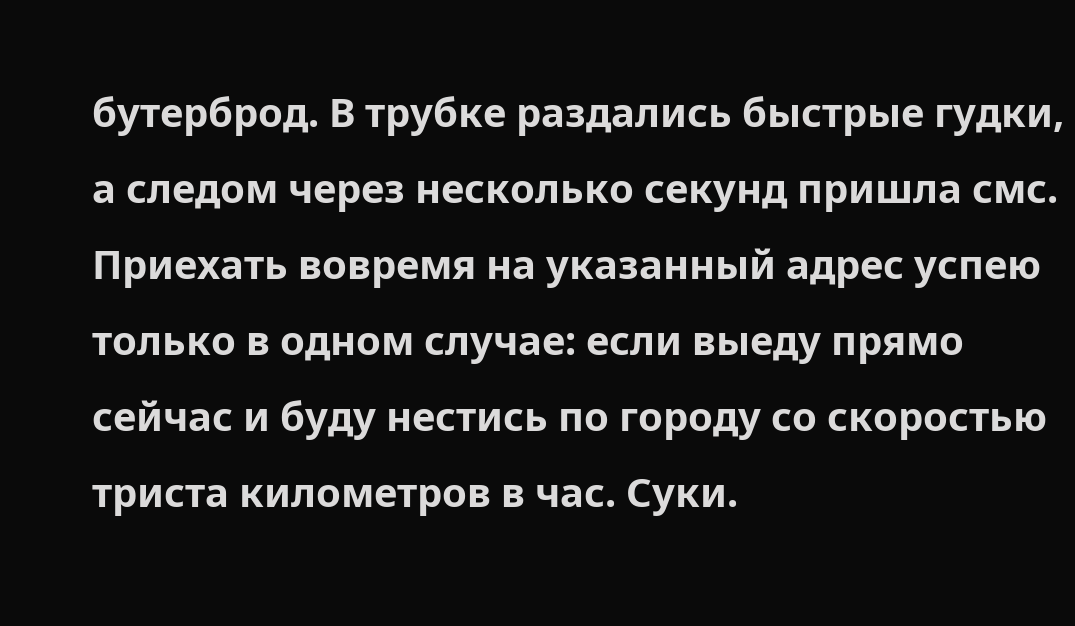бутерброд. В трубке раздались быстрые гудки, а следом через несколько секунд пришла смс. Приехать вовремя на указанный адрес успею только в одном случае: если выеду прямо сейчас и буду нестись по городу со скоростью триста километров в час. Суки.